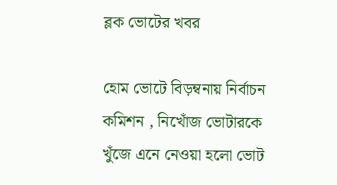ব্লক ভোটের খবর

হোম ভোটে বিড়ম্বনায় নির্বাচন কমিশন , নিখোঁজ ভোটারকে খুঁজে এনে নেওয়া হলো ভোট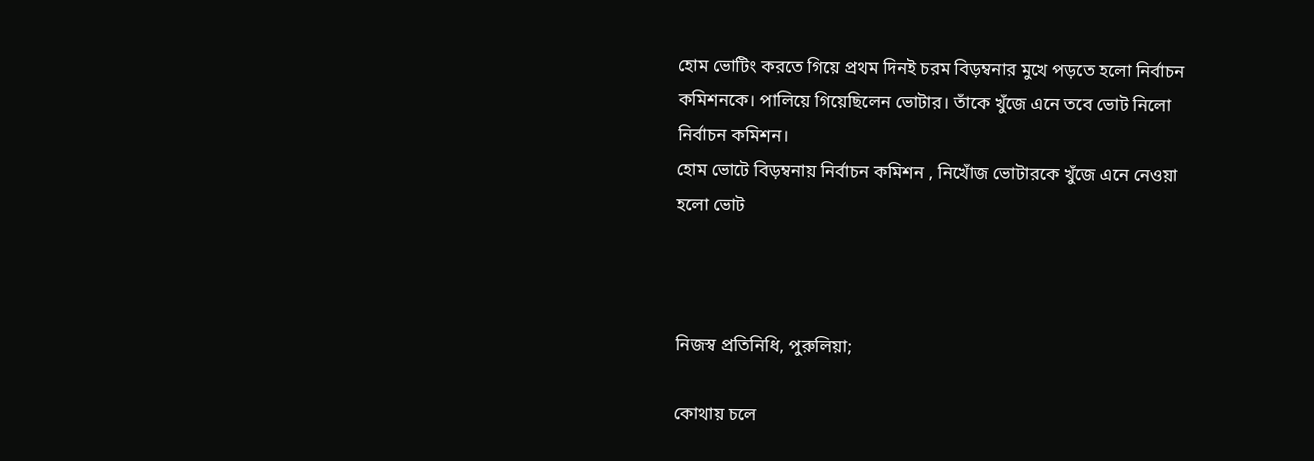হোম ভোটিং করতে গিয়ে প্রথম দিনই চরম বিড়ম্বনার মুখে পড়তে হলো নির্বাচন কমিশনকে। পালিয়ে গিয়েছিলেন ভোটার। তাঁকে খুঁজে এনে তবে ভোট নিলো নির্বাচন কমিশন।
হোম ভোটে বিড়ম্বনায় নির্বাচন কমিশন , নিখোঁজ ভোটারকে খুঁজে এনে নেওয়া হলো ভোট



নিজস্ব প্রতিনিধি, পুরুলিয়া;

কোথায় চলে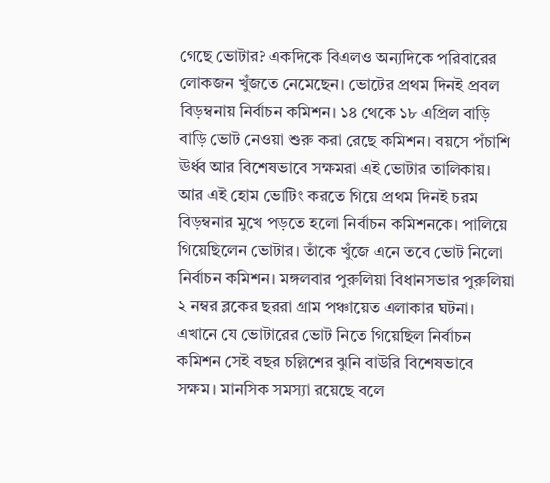গেছে ভোটার? একদিকে বিএলও অন্যদিকে পরিবারের লোকজন খুঁজতে নেমেছেন। ভোটের প্রথম দিনই প্রবল বিড়ম্বনায় নির্বাচন কমিশন। ১৪ থেকে ১৮ এপ্রিল বাড়ি বাড়ি ভোট নেওয়া শুরু করা রেছে কমিশন। বয়সে পঁচাশি ঊর্ধ্ব আর বিশেষভাবে সক্ষমরা এই ভোটার তালিকায়। আর এই হোম ভোটিং করতে গিয়ে প্রথম দিনই চরম বিড়ম্বনার মুখে পড়তে হলো নির্বাচন কমিশনকে। পালিয়ে গিয়েছিলেন ভোটার। তাঁকে খুঁজে এনে তবে ভোট নিলো নির্বাচন কমিশন। মঙ্গলবার পুরুলিয়া বিধানসভার পুরুলিয়া ২ নম্বর ব্লকের ছররা গ্রাম পঞ্চায়েত এলাকার ঘটনা। এখানে যে ভোটারের ভোট নিতে গিয়েছিল নির্বাচন কমিশন সেই বছর চল্লিশের ঝুনি বাউরি বিশেষভাবে সক্ষম। মানসিক সমস্যা রয়েছে বলে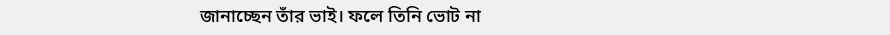জানাচ্ছেন তাঁর ভাই। ফলে তিনি ভোট না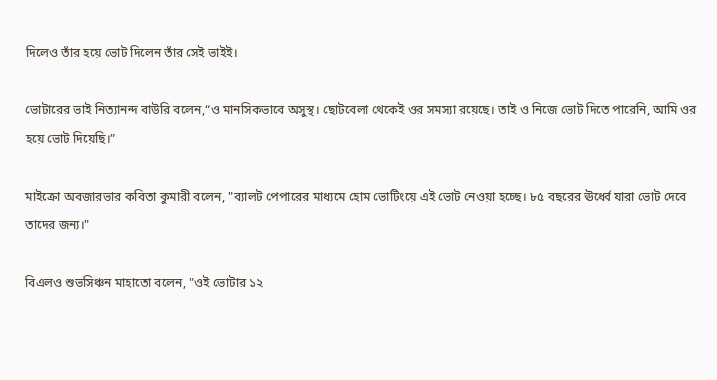দিলেও তাঁর হয়ে ভোট দিলেন তাঁর সেই ভাইই।

ভোটারের ভাই নিত্যানন্দ বাউরি বলেন,“ও মানসিকভাবে অসুস্থ। ছোটবেলা থেকেই ওর সমস্যা রয়েছে। তাই ও নিজে ভোট দিতে পারেনি, আমি ওর হয়ে ভোট দিয়েছি।”

মাইক্রো অবজারভার কবিতা কুমারী বলেন, "ব্যালট পেপারের মাধ্যমে হোম ভোটিংয়ে এই ভোট নেওয়া হচ্ছে। ৮৫ বছরের ঊর্ধ্বে যারা ভোট দেবে তাদের জন্য।"

বিএলও শুভসিঞ্চন মাহাতো বলেন, "ওই ভোটার ১২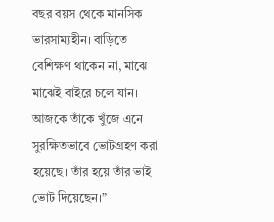বছর বয়স থেকে মানসিক ভারসাম্যহীন। বাড়িতে বেশিক্ষণ থাকেন না, মাঝে মাঝেই বাইরে চলে যান। আজকে তাঁকে খুঁজে এনে সুরক্ষিতভাবে ভোটগ্রহণ করা হয়েছে। তাঁর হয়ে তাঁর ভাই ভোট দিয়েছেন।”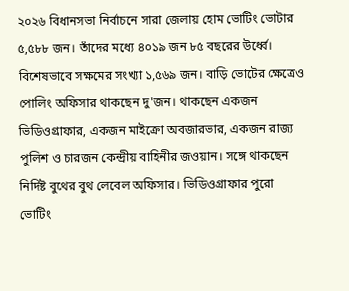২০২৬ বিধানসভা নির্বাচনে সারা জেলায় হোম ভোটিং ভোটার ৫,৫৮৮ জন। তাঁদের মধ্যে ৪০১৯ জন ৮৫ বছরের উর্ধ্বে। বিশেষভাবে সক্ষমের সংখ্যা ১,৫৬৯ জন। বাড়ি ভোটের ক্ষেত্রেও পোলিং অফিসার থাকছেন দু'জন। থাকছেন একজন ভিডিওগ্রাফার, একজন মাইক্রো অবজারভার, একজন রাজ্য পুলিশ ও চারজন কেন্দ্রীয় বাহিনীর জওয়ান। সঙ্গে থাকছেন নির্দিষ্ট বুথের বুথ লেবেল অফিসার। ভিডিওগ্রাফার পুরো ভোটিং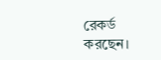রেকর্ড করছেন।